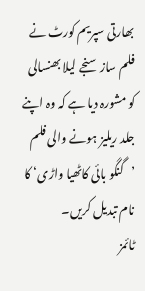بھارتی سپریم کورٹ نے فلم ساز سنجے لیلا بھنسالی کو مشورہ دیا ہے کہ وہ اپنے جلد ریلیز ہونے والی فلم ’گنگو بائی کاٹھیا واڑی‘ کا نام تبدیل کریں۔
ٹائمز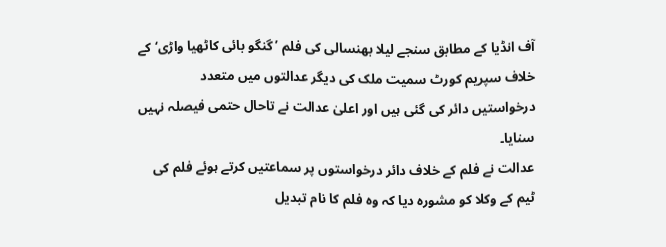آف انڈیا کے مطابق سنجے لیلا بھنسالی کی فلم ’گنگو بائی کاٹھیا واڑی‘ کے خلاف سپریم کورٹ سمیت ملک کی دیگر عدالتوں میں متعدد درخواستیں دائر کی گئی ہیں اور اعلیٰ عدالت نے تاحال حتمی فیصلہ نہیں سنایا۔
عدالت نے فلم کے خلاف دائر درخواستوں پر سماعتیں کرتے ہوئے فلم کی ٹیم کے وکلا کو مشورہ دیا کہ وہ فلم کا نام تبدیل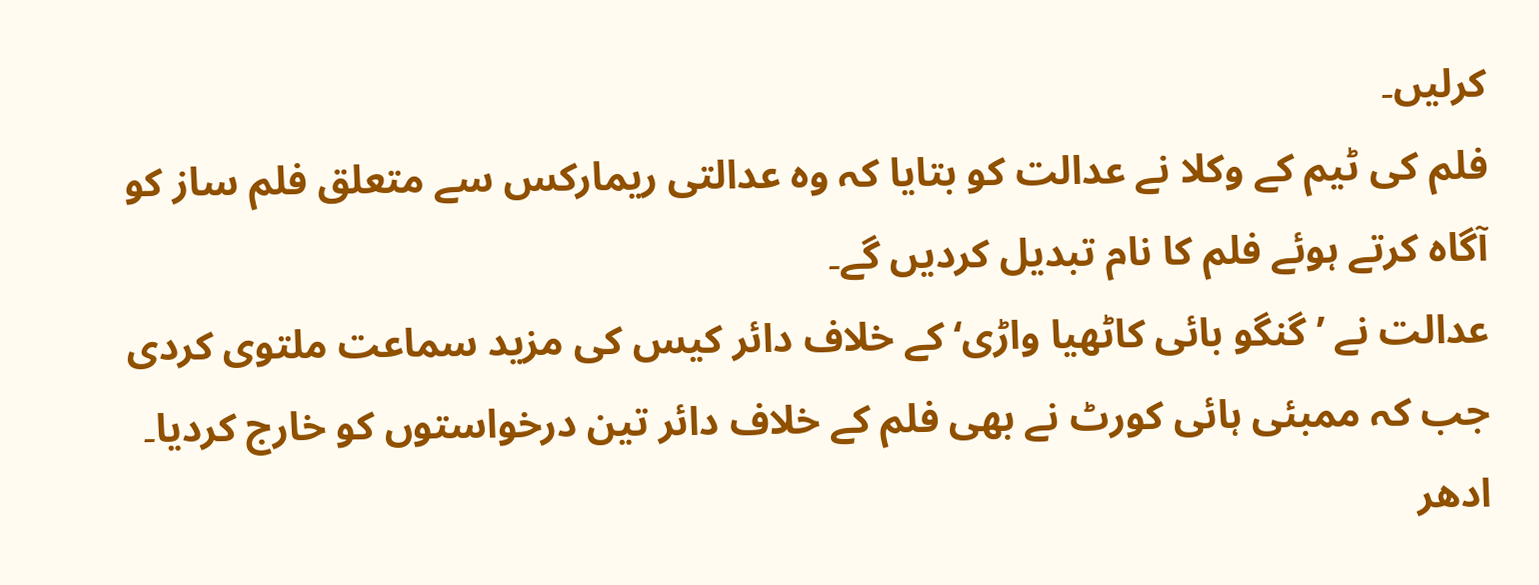کرلیں۔
فلم کی ٹیم کے وکلا نے عدالت کو بتایا کہ وہ عدالتی ریمارکس سے متعلق فلم ساز کو آگاہ کرتے ہوئے فلم کا نام تبدیل کردیں گے۔
عدالت نے ’گنگو بائی کاٹھیا واڑی‘ کے خلاف دائر کیس کی مزید سماعت ملتوی کردی جب کہ ممبئی ہائی کورٹ نے بھی فلم کے خلاف دائر تین درخواستوں کو خارج کردیا۔
ادھر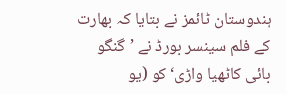ہندوستان ٹائمز نے بتایا کہ بھارت کے فلم سینسر بورڈ نے ’گنگو بائی کاٹھیا واڑی‘ کو (یو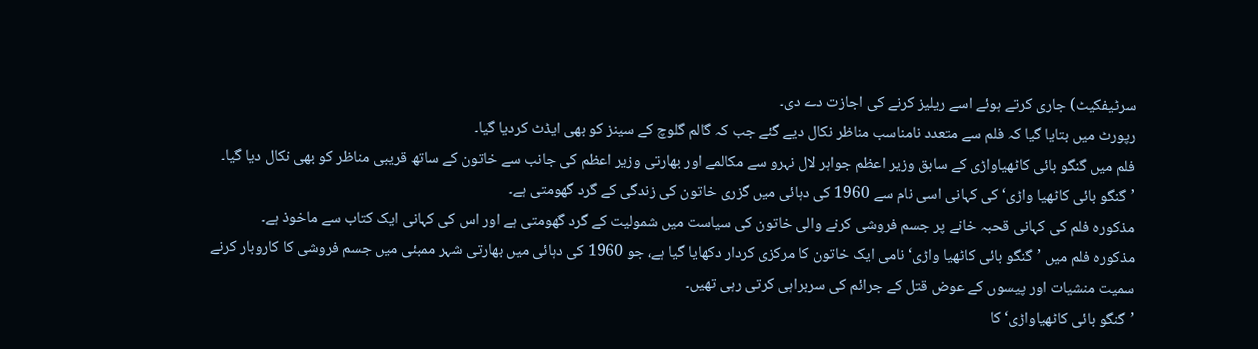سرٹیفکیٹ) جاری کرتے ہوئے اسے ریلیز کرنے کی اجازت دے دی۔
رپورٹ میں بتایا گیا کہ فلم سے متعدد نامناسب مناظر نکال دیے گئے جب کہ گالم گلوچ کے سینز کو بھی ایڈٹ کردیا گیا۔
فلم میں گنگو بائی کاٹھیاواڑی کے سابق وزیر اعظم جواہر لال نہرو سے مکالمے اور بھارتی وزیر اعظم کی جانب سے خاتون کے ساتھ قریبی مناظر کو بھی نکال دیا گیا۔
’گنگو بائی کاٹھیا واڑی‘ کی کہانی اسی نام سے 1960 کی دہائی میں گزری خاتون کی زندگی کے گرد گھومتی ہے۔
مذکورہ فلم کی کہانی قحبہ خانے پر جسم فروشی کرنے والی خاتون کی سیاست میں شمولیت کے گرد گھومتی ہے اور اس کی کہانی ایک کتاب سے ماخوذ ہے۔
مذکورہ فلم میں ’گنگو بائی کاٹھیا واڑی‘ نامی ایک خاتون کا مرکزی کردار دکھایا گیا ہے، جو 1960 کی دہائی میں بھارتی شہر ممبئی میں جسم فروشی کا کاروبار کرنے سمیت منشیات اور پیسوں کے عوض قتل کے جرائم کی سربراہی کرتی رہی تھیں۔
’گنگو بائی کاٹھیاواڑی‘ کا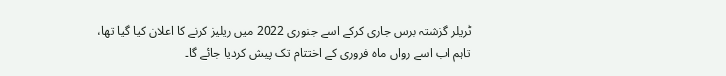ٹریلر گزشتہ برس جاری کرکے اسے جنوری 2022 میں ریلیز کرنے کا اعلان کیا گیا تھا، تاہم اب اسے رواں ماہ فروری کے اختتام تک پیش کردیا جائے گا۔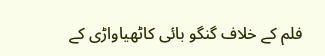فلم کے خلاف گنگو بائی کاٹھیاواڑی کے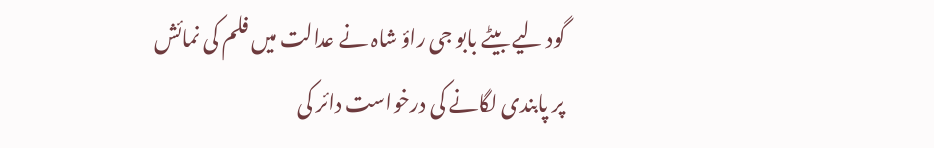گود لیے بیٹے بابو جی راؤ شاہ نے عدالت میں فلم کی نمائش پر پابندی لگانے کی درخواست دائر کی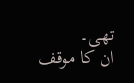تھی۔
ان کا موقف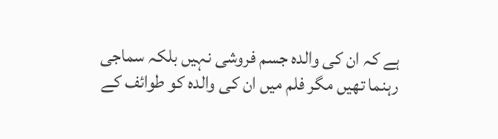ہے کہ ان کی والدہ جسم فروشی نہیں بلکہ سماجی رہنما تھیں مگر فلم میں ان کی والدہ کو طوائف کے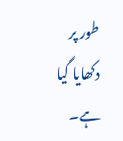طور پر دکھایا گیا ہے۔